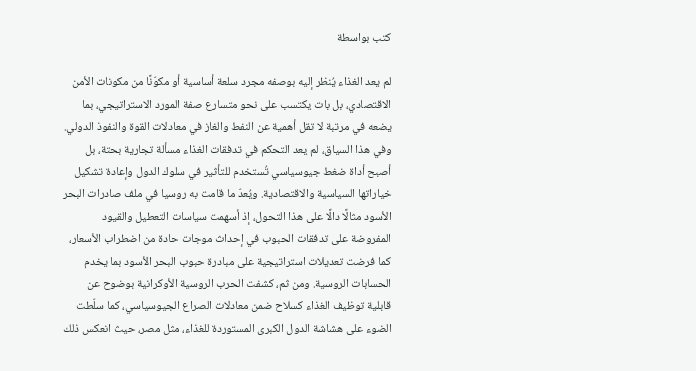كتب بواسطة

لم يعد الغذاء يُنظر إليه بوصفه مجرد سلعة أساسية أو مكوّنًا من مكونات الأمن الاقتصادي، بل بات يكتسب على نحو متسارع صفة المورد الاستراتيجي، بما يضعه في مرتبة لا تقل أهمية عن النفط والغاز في معادلات القوة والنفوذ الدولي. وفي هذا السياق، لم يعد التحكم في تدفقات الغذاء مسألة تجارية بحتة، بل أصبح أداة ضغط جيوسياسي تُستخدم للتأثير في سلوك الدول وإعادة تشكيل خياراتها السياسية والاقتصادية. ويُعدّ ما قامت به روسيا في ملف صادرات البحر الأسود مثالًا دالًا على هذا التحول، إذ أسهمت سياسات التعطيل والقيود المفروضة على تدفقات الحبوب في إحداث موجات حادة من اضطراب الأسعار، كما فرضت تعديلات استراتيجية على مبادرة حبوب البحر الأسود بما يخدم الحسابات الروسية. ومن ثم، كشفت الحرب الروسية الأوكرانية بوضوح عن قابلية توظيف الغذاء كسلاح ضمن معادلات الصراع الجيوسياسي، كما سلّطت الضوء على هشاشة الدول الكبرى المستوردة للغذاء، مثل مصر، حيث انعكس ذلك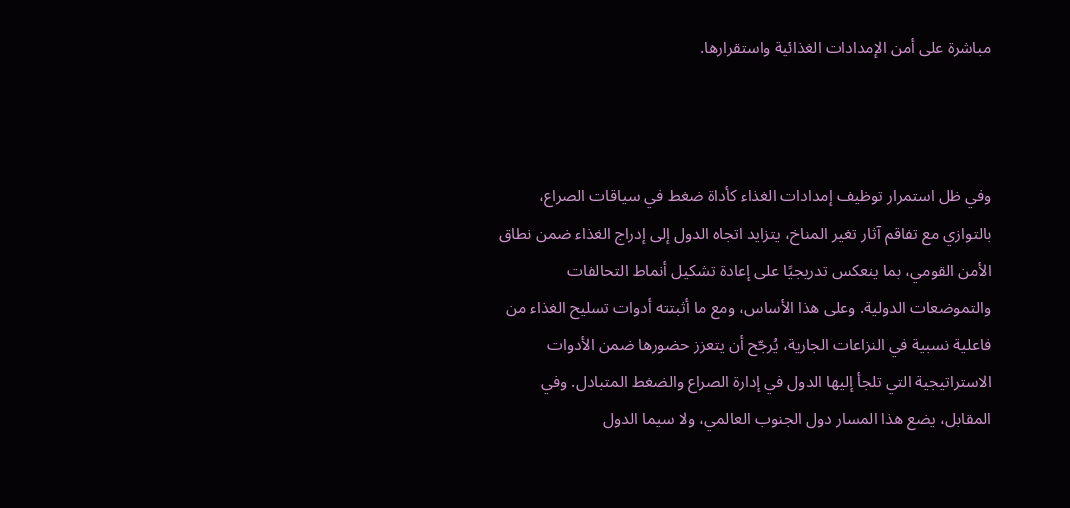مباشرة على أمن الإمدادات الغذائية واستقرارها.



وفي ظل استمرار توظيف إمدادات الغذاء كأداة ضغط في سياقات الصراع، بالتوازي مع تفاقم آثار تغير المناخ، يتزايد اتجاه الدول إلى إدراج الغذاء ضمن نطاق الأمن القومي، بما ينعكس تدريجيًا على إعادة تشكيل أنماط التحالفات والتموضعات الدولية. وعلى هذا الأساس، ومع ما أثبتته أدوات تسليح الغذاء من فاعلية نسبية في النزاعات الجارية، يُرجّح أن يتعزز حضورها ضمن الأدوات الاستراتيجية التي تلجأ إليها الدول في إدارة الصراع والضغط المتبادل. وفي المقابل، يضع هذا المسار دول الجنوب العالمي، ولا سيما الدول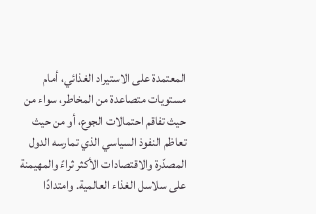المعتمدة على الاستيراد الغذائي، أمام مستويات متصاعدة من المخاطر، سواء من حيث تفاقم احتمالات الجوع، أو من حيث تعاظم النفوذ السياسي الذي تمارسه الدول المصدّرة والاقتصادات الأكثر ثراءً والمهيمنة على سلاسل الغذاء العالمية. وامتدادًا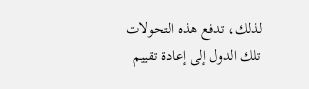لذلك، تدفع هذه التحولات تلك الدول إلى إعادة تقييم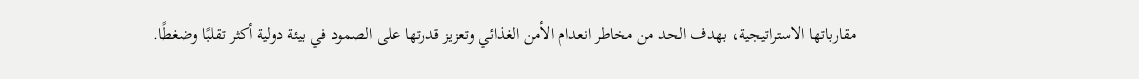مقارباتها الاستراتيجية، بهدف الحد من مخاطر انعدام الأمن الغذائي وتعزيز قدرتها على الصمود في بيئة دولية أكثر تقلبًا وضغطًا.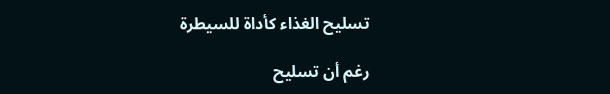تسليح الغذاء كأداة للسيطرة

رغم أن تسليح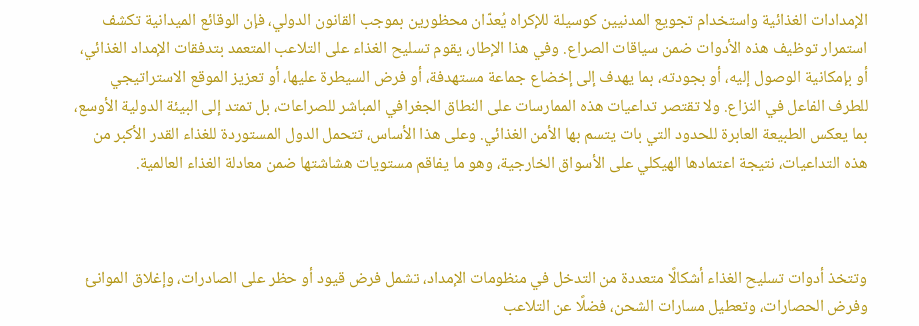الإمدادات الغذائية واستخدام تجويع المدنيين كوسيلة للإكراه يُعدّان محظورين بموجب القانون الدولي، فإن الوقائع الميدانية تكشف استمرار توظيف هذه الأدوات ضمن سياقات الصراع. وفي هذا الإطار، يقوم تسليح الغذاء على التلاعب المتعمد بتدفقات الإمداد الغذائي، أو بإمكانية الوصول إليه، أو بجودته، بما يهدف إلى إخضاع جماعة مستهدفة، أو فرض السيطرة عليها، أو تعزيز الموقع الاستراتيجي للطرف الفاعل في النزاع. ولا تقتصر تداعيات هذه الممارسات على النطاق الجغرافي المباشر للصراعات، بل تمتد إلى البيئة الدولية الأوسع، بما يعكس الطبيعة العابرة للحدود التي بات يتسم بها الأمن الغذائي. وعلى هذا الأساس، تتحمل الدول المستوردة للغذاء القدر الأكبر من هذه التداعيات، نتيجة اعتمادها الهيكلي على الأسواق الخارجية، وهو ما يفاقم مستويات هشاشتها ضمن معادلة الغذاء العالمية.



وتتخذ أدوات تسليح الغذاء أشكالًا متعددة من التدخل في منظومات الإمداد، تشمل فرض قيود أو حظر على الصادرات، وإغلاق الموانئ وفرض الحصارات، وتعطيل مسارات الشحن، فضلًا عن التلاعب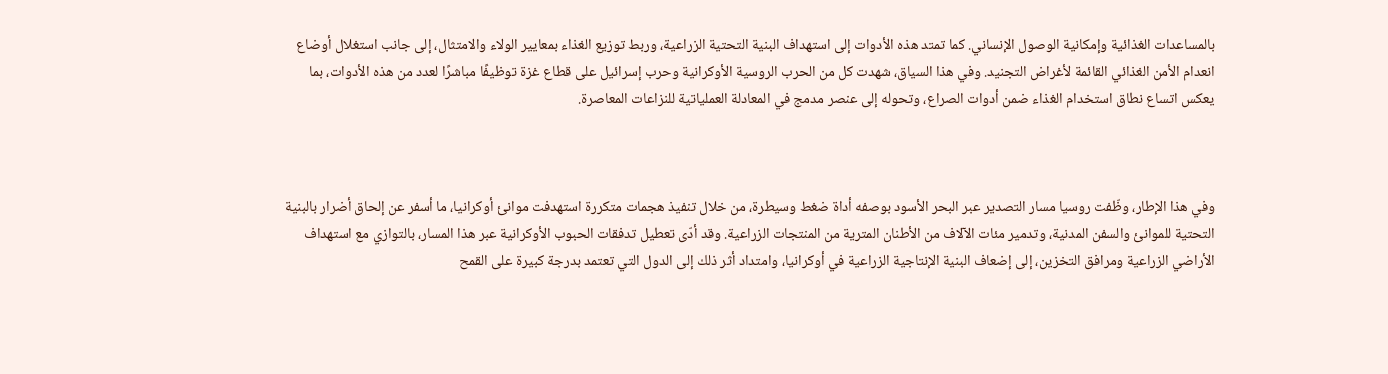بالمساعدات الغذائية وإمكانية الوصول الإنساني. كما تمتد هذه الأدوات إلى استهداف البنية التحتية الزراعية، وربط توزيع الغذاء بمعايير الولاء والامتثال، إلى جانب استغلال أوضاع انعدام الأمن الغذائي القائمة لأغراض التجنيد. وفي هذا السياق، شهدت كل من الحرب الروسية الأوكرانية وحرب إسرائيل على قطاع غزة توظيفًا مباشرًا لعدد من هذه الأدوات، بما يعكس اتساع نطاق استخدام الغذاء ضمن أدوات الصراع، وتحوله إلى عنصر مدمج في المعادلة العملياتية للنزاعات المعاصرة.



وفي هذا الإطار، وظّفت روسيا مسار التصدير عبر البحر الأسود بوصفه أداة ضغط وسيطرة، من خلال تنفيذ هجمات متكررة استهدفت موانئ أوكرانيا، ما أسفر عن إلحاق أضرار بالبنية التحتية للموانئ والسفن المدنية، وتدمير مئات الآلاف من الأطنان المترية من المنتجات الزراعية. وقد أدّى تعطيل تدفقات الحبوب الأوكرانية عبر هذا المسار، بالتوازي مع استهداف الأراضي الزراعية ومرافق التخزين، إلى إضعاف البنية الإنتاجية الزراعية في أوكرانيا، وامتداد أثر ذلك إلى الدول التي تعتمد بدرجة كبيرة على القمح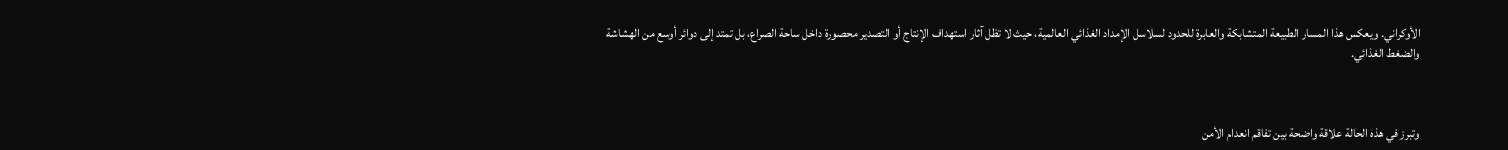الأوكراني. ويعكس هذا المسار الطبيعة المتشابكة والعابرة للحدود لسلاسل الإمداد الغذائي العالمية، حيث لا تظل آثار استهداف الإنتاج أو التصدير محصورة داخل ساحة الصراع، بل تمتد إلى دوائر أوسع من الهشاشة والضغط الغذائي.



وتبرز في هذه الحالة علاقة واضحة بين تفاقم انعدام الأمن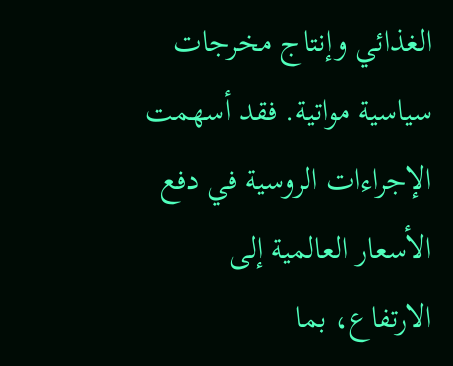الغذائي وإنتاج مخرجات سياسية مواتية. فقد أسهمت الإجراءات الروسية في دفع الأسعار العالمية إلى الارتفاع، بما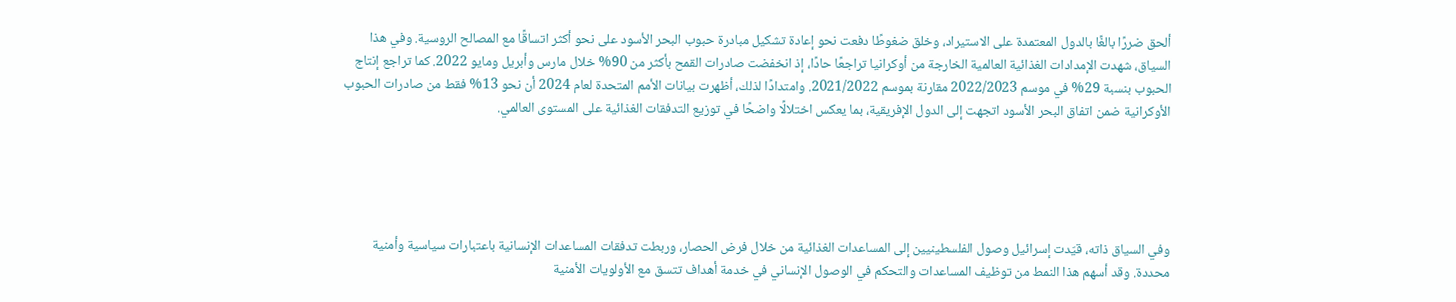ألحق ضررًا بالغًا بالدول المعتمدة على الاستيراد، وخلق ضغوطًا دفعت نحو إعادة تشكيل مبادرة حبوب البحر الأسود على نحو أكثر اتساقًا مع المصالح الروسية. وفي هذا السياق، شهدت الإمدادات الغذائية العالمية الخارجة من أوكرانيا تراجعًا حادًا، إذ انخفضت صادرات القمح بأكثر من 90% خلال مارس وأبريل ومايو 2022. كما تراجع إنتاج الحبوب بنسبة 29% في موسم 2022/2023 مقارنة بموسم 2021/2022. وامتدادًا لذلك، أظهرت بيانات الأمم المتحدة لعام 2024 أن نحو 13% فقط من صادرات الحبوب الأوكرانية ضمن اتفاق البحر الأسود اتجهت إلى الدول الإفريقية، بما يعكس اختلالًا واضحًا في توزيع التدفقات الغذائية على المستوى العالمي.





وفي السياق ذاته، قيّدت إسرائيل وصول الفلسطينيين إلى المساعدات الغذائية من خلال فرض الحصار، وربطت تدفقات المساعدات الإنسانية باعتبارات سياسية وأمنية محددة. وقد أسهم هذا النمط من توظيف المساعدات والتحكم في الوصول الإنساني في خدمة أهداف تتسق مع الأولويات الأمنية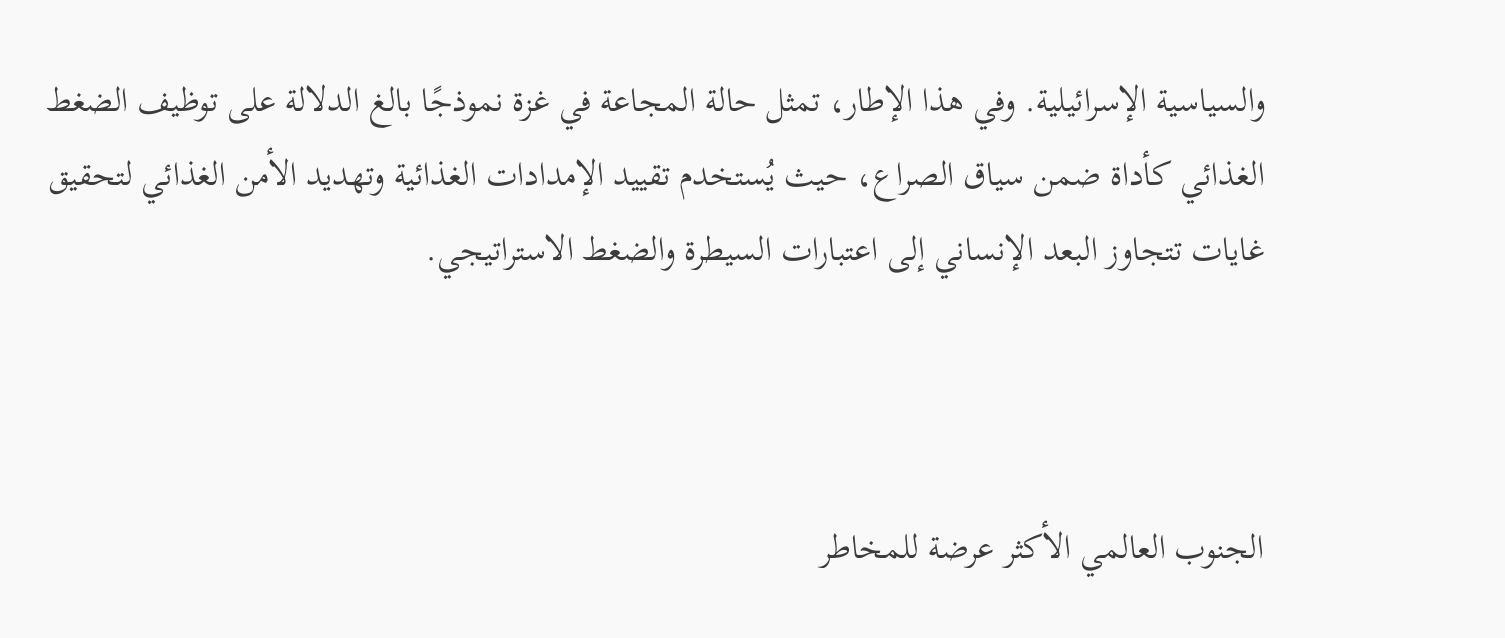والسياسية الإسرائيلية. وفي هذا الإطار، تمثل حالة المجاعة في غزة نموذجًا بالغ الدلالة على توظيف الضغط الغذائي كأداة ضمن سياق الصراع، حيث يُستخدم تقييد الإمدادات الغذائية وتهديد الأمن الغذائي لتحقيق غايات تتجاوز البعد الإنساني إلى اعتبارات السيطرة والضغط الاستراتيجي.



الجنوب العالمي الأكثر عرضة للمخاطر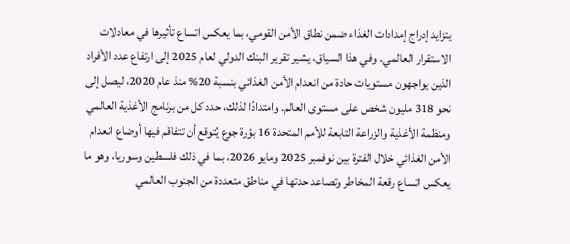يتزايد إدراج إمدادات الغذاء ضمن نطاق الأمن القومي، بما يعكس اتساع تأثيرها في معادلات الاستقرار العالمي. وفي هذا السياق، يشير تقرير البنك الدولي لعام 2025 إلى ارتفاع عدد الأفراد الذين يواجهون مستويات حادة من انعدام الأمن الغذائي بنسبة 20% منذ عام 2020، ليصل إلى نحو 318 مليون شخص على مستوى العالم. وامتدادًا لذلك، حدد كل من برنامج الأغذية العالمي ومنظمة الأغذية والزراعة التابعة للأمم المتحدة 16 بؤرة جوع يُتوقع أن تتفاقم فيها أوضاع انعدام الأمن الغذائي خلال الفترة بين نوفمبر 2025 ومايو 2026، بما في ذلك فلسطين وسوريا، وهو ما يعكس اتساع رقعة المخاطر وتصاعد حدتها في مناطق متعددة من الجنوب العالمي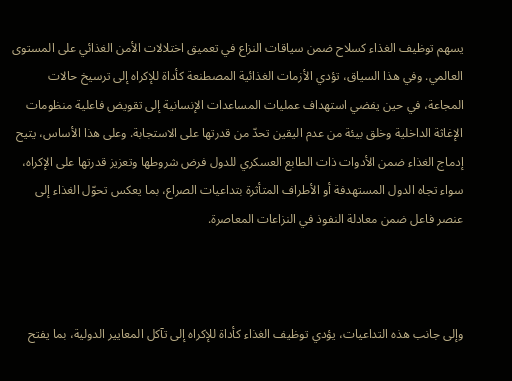يسهم توظيف الغذاء كسلاح ضمن سياقات النزاع في تعميق اختلالات الأمن الغذائي على المستوى العالمي. وفي هذا السياق، تؤدي الأزمات الغذائية المصطنعة كأداة للإكراه إلى ترسيخ حالات المجاعة، في حين يفضي استهداف عمليات المساعدات الإنسانية إلى تقويض فاعلية منظومات الإغاثة الداخلية وخلق بيئة من عدم اليقين تحدّ من قدرتها على الاستجابة. وعلى هذا الأساس، يتيح إدماج الغذاء ضمن الأدوات ذات الطابع العسكري للدول فرض شروطها وتعزيز قدرتها على الإكراه، سواء تجاه الدول المستهدفة أو الأطراف المتأثرة بتداعيات الصراع، بما يعكس تحوّل الغذاء إلى عنصر فاعل ضمن معادلة النفوذ في النزاعات المعاصرة.



وإلى جانب هذه التداعيات، يؤدي توظيف الغذاء كأداة للإكراه إلى تآكل المعايير الدولية، بما يفتح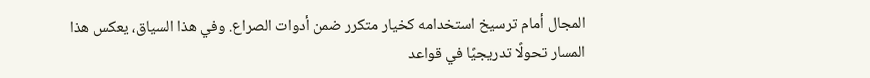المجال أمام ترسيخ استخدامه كخيار متكرر ضمن أدوات الصراع. وفي هذا السياق، يعكس هذا المسار تحولًا تدريجيًا في قواعد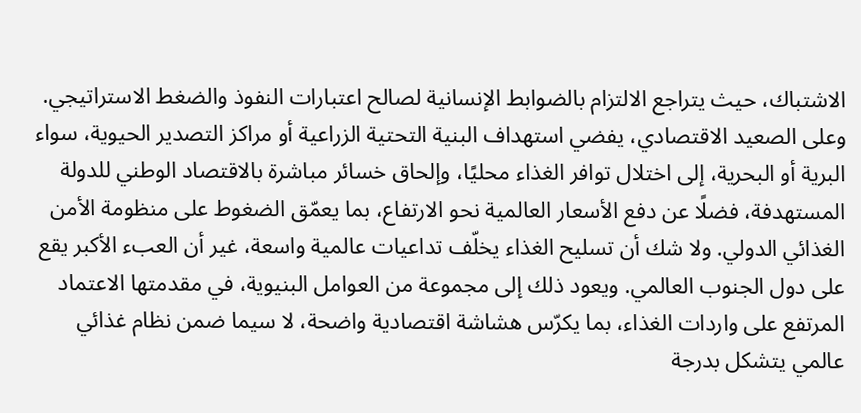الاشتباك، حيث يتراجع الالتزام بالضوابط الإنسانية لصالح اعتبارات النفوذ والضغط الاستراتيجي. وعلى الصعيد الاقتصادي، يفضي استهداف البنية التحتية الزراعية أو مراكز التصدير الحيوية، سواء البرية أو البحرية، إلى اختلال توافر الغذاء محليًا، وإلحاق خسائر مباشرة بالاقتصاد الوطني للدولة المستهدفة، فضلًا عن دفع الأسعار العالمية نحو الارتفاع، بما يعمّق الضغوط على منظومة الأمن الغذائي الدولي. ولا شك أن تسليح الغذاء يخلّف تداعيات عالمية واسعة، غير أن العبء الأكبر يقع على دول الجنوب العالمي. ويعود ذلك إلى مجموعة من العوامل البنيوية، في مقدمتها الاعتماد المرتفع على واردات الغذاء، بما يكرّس هشاشة اقتصادية واضحة، لا سيما ضمن نظام غذائي عالمي يتشكل بدرجة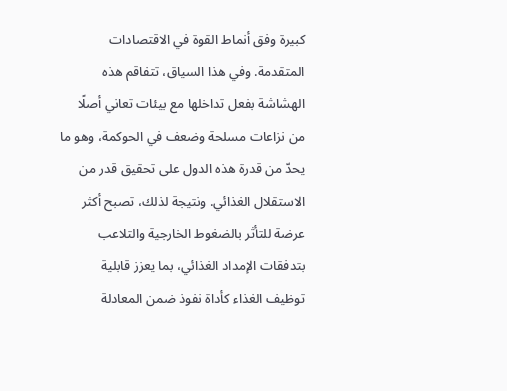كبيرة وفق أنماط القوة في الاقتصادات المتقدمة. وفي هذا السياق، تتفاقم هذه الهشاشة بفعل تداخلها مع بيئات تعاني أصلًا من نزاعات مسلحة وضعف في الحوكمة، وهو ما يحدّ من قدرة هذه الدول على تحقيق قدر من الاستقلال الغذائي. ونتيجة لذلك، تصبح أكثر عرضة للتأثر بالضغوط الخارجية والتلاعب بتدفقات الإمداد الغذائي، بما يعزز قابلية توظيف الغذاء كأداة نفوذ ضمن المعادلة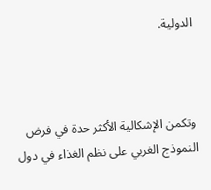الدولية.



وتكمن الإشكالية الأكثر حدة في فرض النموذج الغربي على نظم الغذاء في دول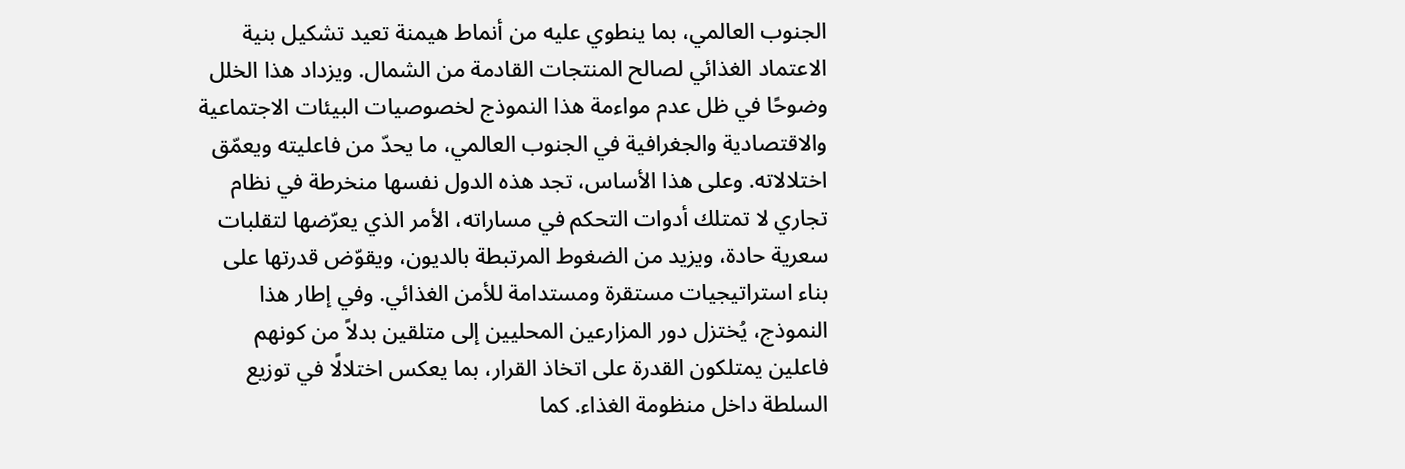الجنوب العالمي، بما ينطوي عليه من أنماط هيمنة تعيد تشكيل بنية الاعتماد الغذائي لصالح المنتجات القادمة من الشمال. ويزداد هذا الخلل وضوحًا في ظل عدم مواءمة هذا النموذج لخصوصيات البيئات الاجتماعية والاقتصادية والجغرافية في الجنوب العالمي، ما يحدّ من فاعليته ويعمّق اختلالاته. وعلى هذا الأساس، تجد هذه الدول نفسها منخرطة في نظام تجاري لا تمتلك أدوات التحكم في مساراته، الأمر الذي يعرّضها لتقلبات سعرية حادة، ويزيد من الضغوط المرتبطة بالديون، ويقوّض قدرتها على بناء استراتيجيات مستقرة ومستدامة للأمن الغذائي. وفي إطار هذا النموذج، يُختزل دور المزارعين المحليين إلى متلقين بدلاً من كونهم فاعلين يمتلكون القدرة على اتخاذ القرار، بما يعكس اختلالًا في توزيع السلطة داخل منظومة الغذاء. كما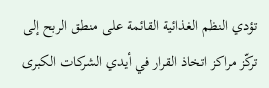تؤدي النظم الغذائية القائمة على منطق الربح إلى تركّز مراكز اتخاذ القرار في أيدي الشركات الكبرى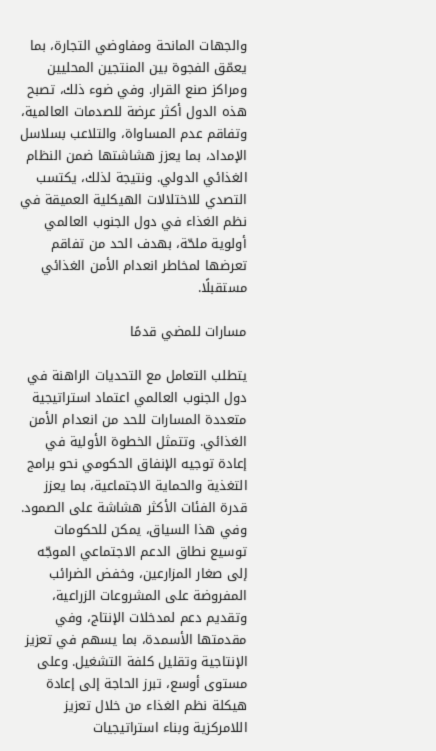والجهات المانحة ومفاوضي التجارة، بما يعمّق الفجوة بين المنتجين المحليين ومراكز صنع القرار. وفي ضوء ذلك، تصبح هذه الدول أكثر عرضة للصدمات العالمية، وتفاقم عدم المساواة، والتلاعب بسلاسل الإمداد، بما يعزز هشاشتها ضمن النظام الغذائي الدولي. ونتيجة لذلك، يكتسب التصدي للاختلالات الهيكلية العميقة في نظم الغذاء في دول الجنوب العالمي أولوية ملحّة، بهدف الحد من تفاقم تعرضها لمخاطر انعدام الأمن الغذائي مستقبلًا.

مسارات للمضي قدمًا

يتطلب التعامل مع التحديات الراهنة في دول الجنوب العالمي اعتماد استراتيجية متعددة المسارات للحد من انعدام الأمن الغذائي. وتتمثل الخطوة الأولية في إعادة توجيه الإنفاق الحكومي نحو برامج التغذية والحماية الاجتماعية، بما يعزز قدرة الفئات الأكثر هشاشة على الصمود. وفي هذا السياق، يمكن للحكومات توسيع نطاق الدعم الاجتماعي الموجّه إلى صغار المزارعين، وخفض الضرائب المفروضة على المشروعات الزراعية، وتقديم دعم لمدخلات الإنتاج، وفي مقدمتها الأسمدة، بما يسهم في تعزيز الإنتاجية وتقليل كلفة التشغيل. وعلى مستوى أوسع، تبرز الحاجة إلى إعادة هيكلة نظم الغذاء من خلال تعزيز اللامركزية وبناء استراتيجيات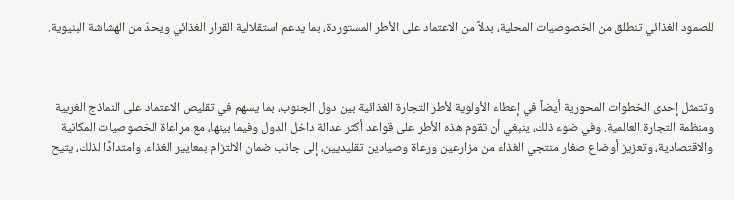للصمود الغذائي تنطلق من الخصوصيات المحلية، بدلاً من الاعتماد على الأطر المستوردة، بما يدعم استقلالية القرار الغذائي ويحدّ من الهشاشة البنيوية.



وتتمثل إحدى الخطوات المحورية أيضاً في إعطاء الأولوية لأطر التجارة الغذائية بين دول الجنوب، بما يسهم في تقليص الاعتماد على النماذج الغربية ومنظمة التجارة العالمية. وفي ضوء ذلك، ينبغي أن تقوم هذه الأطر على قواعد أكثر عدالة داخل الدول وفيما بينها، مع مراعاة الخصوصيات المكانية والاقتصادية، وتعزيز أوضاع صغار منتجي الغذاء من مزارعين ورعاة وصيادين تقليديين، إلى جانب ضمان الالتزام بمعايير الغذاء. وامتدادًا لذلك، يتيح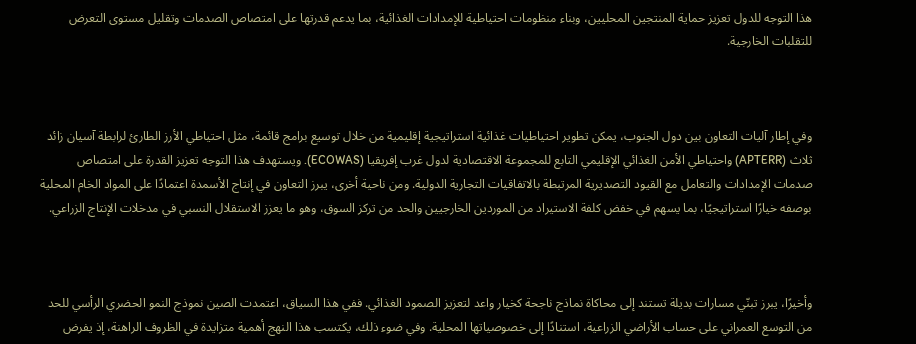هذا التوجه للدول تعزيز حماية المنتجين المحليين، وبناء منظومات احتياطية للإمدادات الغذائية، بما يدعم قدرتها على امتصاص الصدمات وتقليل مستوى التعرض للتقلبات الخارجية.



وفي إطار آليات التعاون بين دول الجنوب، يمكن تطوير احتياطيات غذائية استراتيجية إقليمية من خلال توسيع برامج قائمة، مثل احتياطي الأرز الطارئ لرابطة آسيان زائد ثلاث (APTERR) واحتياطي الأمن الغذائي الإقليمي التابع للمجموعة الاقتصادية لدول غرب إفريقيا (ECOWAS). ويستهدف هذا التوجه تعزيز القدرة على امتصاص صدمات الإمدادات والتعامل مع القيود التصديرية المرتبطة بالاتفاقيات التجارية الدولية. ومن ناحية أخرى، يبرز التعاون في إنتاج الأسمدة اعتمادًا على المواد الخام المحلية بوصفه خيارًا استراتيجيًا، بما يسهم في خفض كلفة الاستيراد من الموردين الخارجيين والحد من تركز السوق، وهو ما يعزز الاستقلال النسبي في مدخلات الإنتاج الزراعي.



وأخيرًا، يبرز تبنّي مسارات بديلة تستند إلى محاكاة نماذج ناجحة كخيار واعد لتعزيز الصمود الغذائي. ففي هذا السياق، اعتمدت الصين نموذج النمو الحضري الرأسي للحد من التوسع العمراني على حساب الأراضي الزراعية، استنادًا إلى خصوصياتها المحلية. وفي ضوء ذلك، يكتسب هذا النهج أهمية متزايدة في الظروف الراهنة، إذ يفرض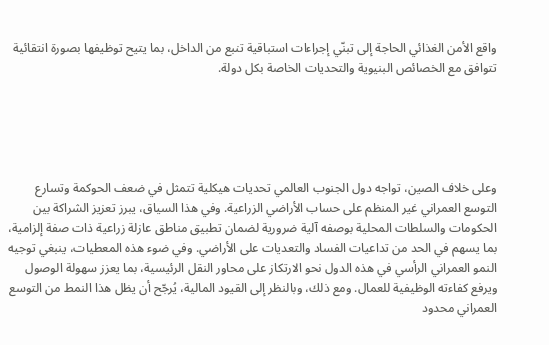واقع الأمن الغذائي الحاجة إلى تبنّي إجراءات استباقية تنبع من الداخل، بما يتيح توظيفها بصورة انتقائية تتوافق مع الخصائص البنيوية والتحديات الخاصة بكل دولة.





وعلى خلاف الصين، تواجه دول الجنوب العالمي تحديات هيكلية تتمثل في ضعف الحوكمة وتسارع التوسع العمراني غير المنظم على حساب الأراضي الزراعية. وفي هذا السياق، يبرز تعزيز الشراكة بين الحكومات والسلطات المحلية بوصفه آلية ضرورية لضمان تطبيق مناطق عازلة زراعية ذات صفة إلزامية، بما يسهم في الحد من تداعيات الفساد والتعديات على الأراضي. وفي ضوء هذه المعطيات، ينبغي توجيه النمو العمراني الرأسي في هذه الدول نحو الارتكاز على محاور النقل الرئيسية، بما يعزز سهولة الوصول ويرفع كفاءته الوظيفية للعمال. ومع ذلك، وبالنظر إلى القيود المالية، يُرجّح أن يظل هذا النمط من التوسع العمراني محدود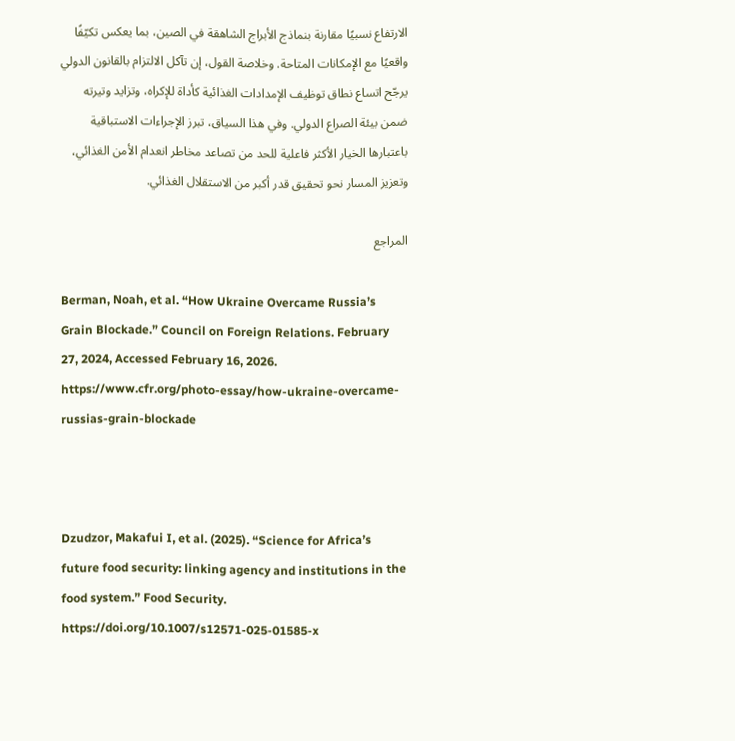الارتفاع نسبيًا مقارنة بنماذج الأبراج الشاهقة في الصين، بما يعكس تكيّفًا واقعيًا مع الإمكانات المتاحة. وخلاصة القول، إن تآكل الالتزام بالقانون الدولي يرجّح اتساع نطاق توظيف الإمدادات الغذائية كأداة للإكراه، وتزايد وتيرته ضمن بيئة الصراع الدولي. وفي هذا السياق، تبرز الإجراءات الاستباقية باعتبارها الخيار الأكثر فاعلية للحد من تصاعد مخاطر انعدام الأمن الغذائي، وتعزيز المسار نحو تحقيق قدر أكبر من الاستقلال الغذائي.

المراجع

Berman, Noah, et al. “How Ukraine Overcame Russia’s Grain Blockade.” Council on Foreign Relations. February 27, 2024, Accessed February 16, 2026. https://www.cfr.org/photo-essay/how-ukraine-overcame-russias-grain-blockade



Dzudzor, Makafui I, et al. (2025). “Science for Africa’s future food security: linking agency and institutions in the food system.” Food Security. https://doi.org/10.1007/s12571-025-01585-x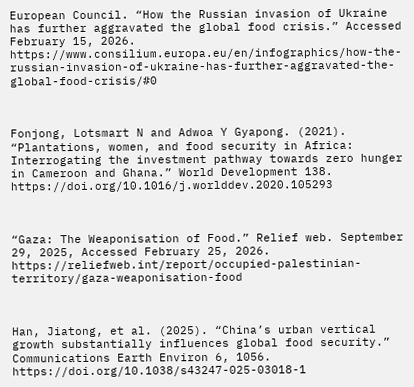European Council. “How the Russian invasion of Ukraine has further aggravated the global food crisis.” Accessed February 15, 2026. https://www.consilium.europa.eu/en/infographics/how-the-russian-invasion-of-ukraine-has-further-aggravated-the-global-food-crisis/#0



Fonjong, Lotsmart N and Adwoa Y Gyapong. (2021). “Plantations, women, and food security in Africa: Interrogating the investment pathway towards zero hunger in Cameroon and Ghana.” World Development 138. https://doi.org/10.1016/j.worlddev.2020.105293



“Gaza: The Weaponisation of Food.” Relief web. September 29, 2025, Accessed February 25, 2026. https://reliefweb.int/report/occupied-palestinian-territory/gaza-weaponisation-food



Han, Jiatong, et al. (2025). “China’s urban vertical growth substantially influences global food security.” Communications Earth Environ 6, 1056. https://doi.org/10.1038/s43247-025-03018-1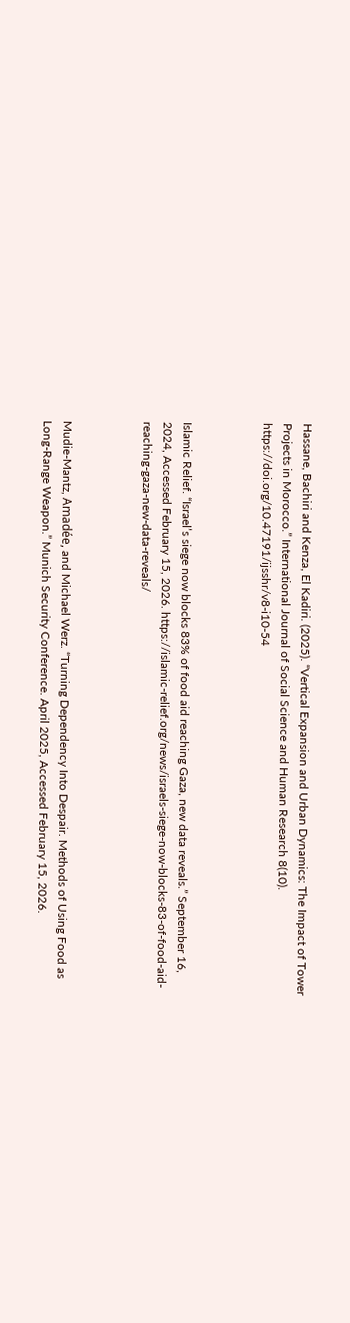Hassane, Bachiri and Kenza, El Kadiri. (2025). “Vertical Expansion and Urban Dynamics: The Impact of Tower Projects in Morocco.” International Journal of Social Science and Human Research 8(10). https://doi.org/10.47191/ijsshr/v8-i10-54



Islamic Relief. “Israel’s siege now blocks 83% of food aid reaching Gaza, new data reveals.” September 16, 2024, Accessed February 15, 2026. https://islamic-relief.org/news/israels-siege-now-blocks-83-of-food-aid-reaching-gaza-new-data-reveals/



Mudie-Mantz, Amadée, and Michael Werz. “Turning Dependency Into Despair. Methods of Using Food as Long-Range Weapon.” Munich Security Conference. April 2025, Accessed February 15, 2026.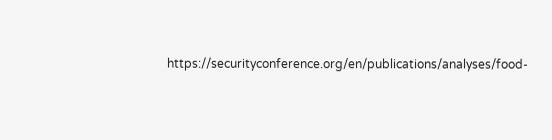https://securityconference.org/en/publications/analyses/food-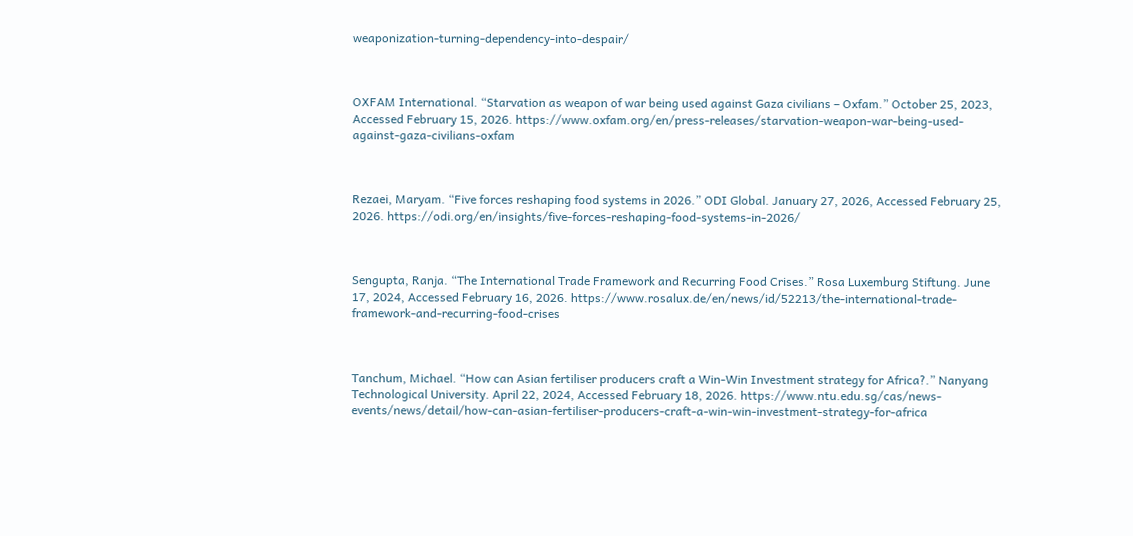weaponization-turning-dependency-into-despair/



OXFAM International. “Starvation as weapon of war being used against Gaza civilians – Oxfam.” October 25, 2023, Accessed February 15, 2026. https://www.oxfam.org/en/press-releases/starvation-weapon-war-being-used-against-gaza-civilians-oxfam



Rezaei, Maryam. “Five forces reshaping food systems in 2026.” ODI Global. January 27, 2026, Accessed February 25, 2026. https://odi.org/en/insights/five-forces-reshaping-food-systems-in-2026/



Sengupta, Ranja. “The International Trade Framework and Recurring Food Crises.” Rosa Luxemburg Stiftung. June 17, 2024, Accessed February 16, 2026. https://www.rosalux.de/en/news/id/52213/the-international-trade-framework-and-recurring-food-crises



Tanchum, Michael. “How can Asian fertiliser producers craft a Win-Win Investment strategy for Africa?.” Nanyang Technological University. April 22, 2024, Accessed February 18, 2026. https://www.ntu.edu.sg/cas/news-events/news/detail/how-can-asian-fertiliser-producers-craft-a-win-win-investment-strategy-for-africa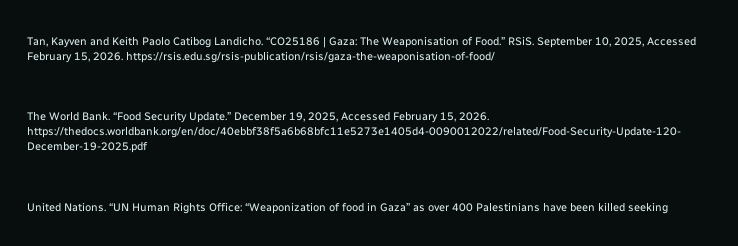Tan, Kayven and Keith Paolo Catibog Landicho. “CO25186 | Gaza: The Weaponisation of Food.” RSiS. September 10, 2025, Accessed February 15, 2026. https://rsis.edu.sg/rsis-publication/rsis/gaza-the-weaponisation-of-food/



The World Bank. “Food Security Update.” December 19, 2025, Accessed February 15, 2026. https://thedocs.worldbank.org/en/doc/40ebbf38f5a6b68bfc11e5273e1405d4-0090012022/related/Food-Security-Update-120-December-19-2025.pdf



United Nations. “UN Human Rights Office: “Weaponization of food in Gaza” as over 400 Palestinians have been killed seeking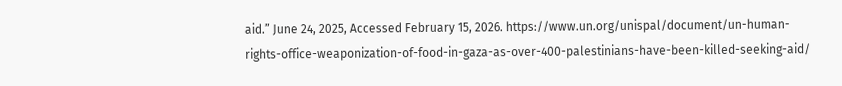aid.” June 24, 2025, Accessed February 15, 2026. https://www.un.org/unispal/document/un-human-rights-office-weaponization-of-food-in-gaza-as-over-400-palestinians-have-been-killed-seeking-aid/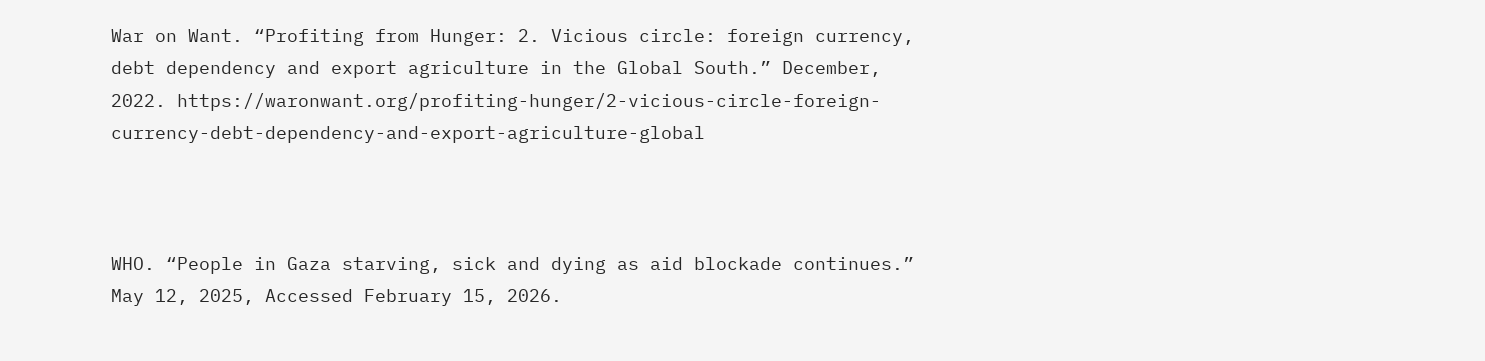War on Want. “Profiting from Hunger: 2. Vicious circle: foreign currency, debt dependency and export agriculture in the Global South.” December, 2022. https://waronwant.org/profiting-hunger/2-vicious-circle-foreign-currency-debt-dependency-and-export-agriculture-global



WHO. “People in Gaza starving, sick and dying as aid blockade continues.” May 12, 2025, Accessed February 15, 2026.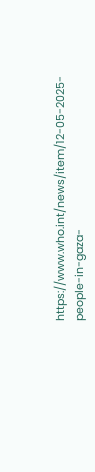https://www.who.int/news/item/12-05-2025-people-in-gaza-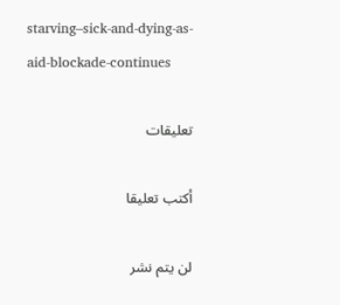starving–sick-and-dying-as-aid-blockade-continues

تعليقات

أكتب تعليقا

لن يتم نشر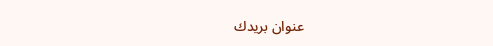عنوان بريدك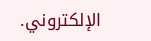الإلكتروني.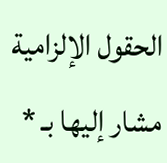الحقول الإلزامية مشار إليها بـ *